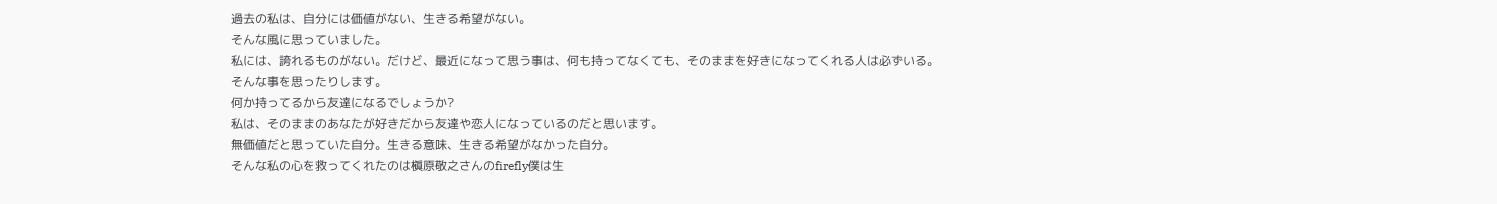過去の私は、自分には価値がない、生きる希望がない。
そんな風に思っていました。
私には、誇れるものがない。だけど、最近になって思う事は、何も持ってなくても、そのままを好きになってくれる人は必ずいる。
そんな事を思ったりします。
何か持ってるから友達になるでしょうか?
私は、そのままのあなたが好きだから友達や恋人になっているのだと思います。
無価値だと思っていた自分。生きる意味、生きる希望がなかった自分。
そんな私の心を救ってくれたのは槇原敬之さんのfirefly僕は生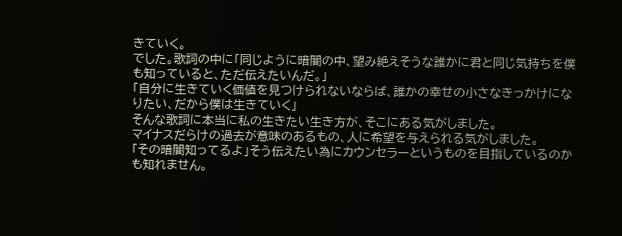きていく。
でした。歌詞の中に「同じように暗闇の中、望み絶えそうな誰かに君と同じ気持ちを僕も知っていると、ただ伝えたいんだ。」
「自分に生きていく価値を見つけられないならば、誰かの幸せの小さなきっかけになりたい、だから僕は生きていく」
そんな歌詞に本当に私の生きたい生き方が、そこにある気がしました。
マイナスだらけの過去が意味のあるもの、人に希望を与えられる気がしました。
「その暗闇知ってるよ」そう伝えたい為にカウンセラーというものを目指しているのかも知れません。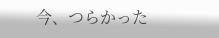今、つらかった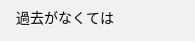過去がなくては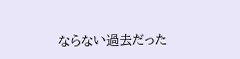ならない過去だった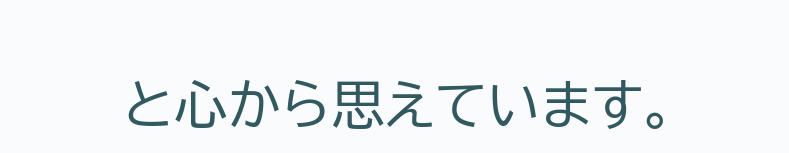と心から思えています。